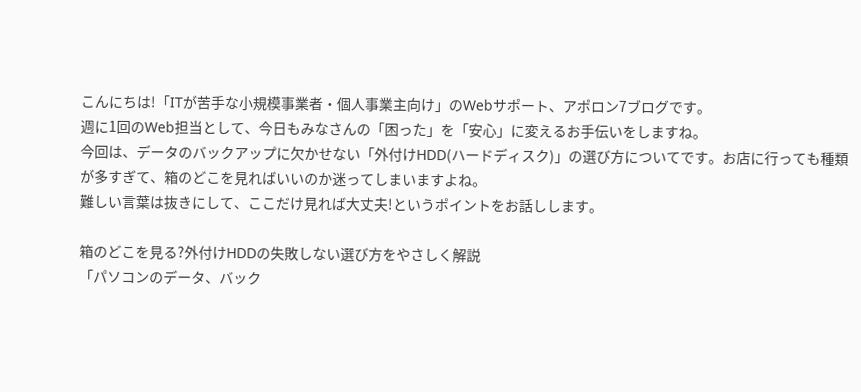こんにちは!「ITが苦手な小規模事業者・個人事業主向け」のWebサポート、アポロン7ブログです。
週に1回のWeb担当として、今日もみなさんの「困った」を「安心」に変えるお手伝いをしますね。
今回は、データのバックアップに欠かせない「外付けHDD(ハードディスク)」の選び方についてです。お店に行っても種類が多すぎて、箱のどこを見ればいいのか迷ってしまいますよね。
難しい言葉は抜きにして、ここだけ見れば大丈夫!というポイントをお話しします。

箱のどこを見る?外付けHDDの失敗しない選び方をやさしく解説
「パソコンのデータ、バック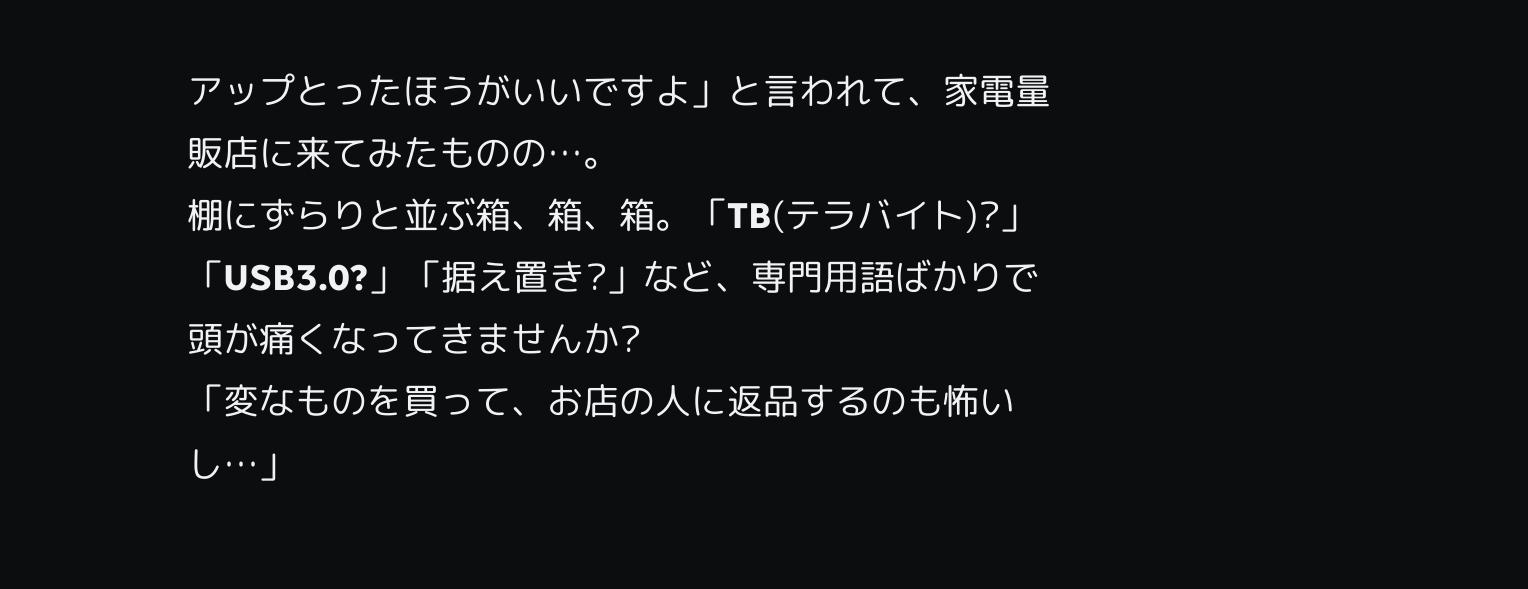アップとったほうがいいですよ」と言われて、家電量販店に来てみたものの…。
棚にずらりと並ぶ箱、箱、箱。「TB(テラバイト)?」「USB3.0?」「据え置き?」など、専門用語ばかりで頭が痛くなってきませんか?
「変なものを買って、お店の人に返品するのも怖いし…」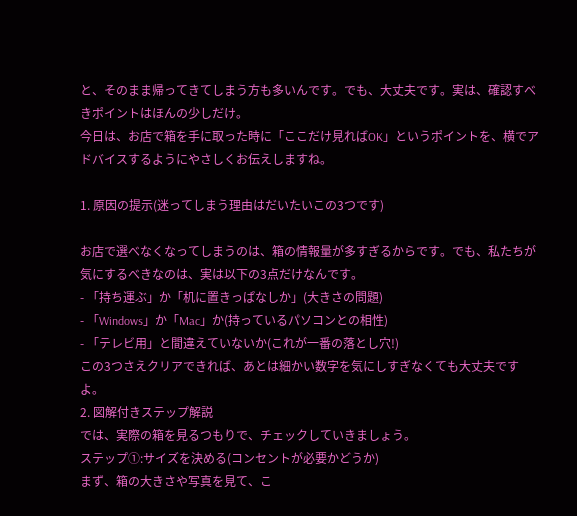と、そのまま帰ってきてしまう方も多いんです。でも、大丈夫です。実は、確認すべきポイントはほんの少しだけ。
今日は、お店で箱を手に取った時に「ここだけ見ればOK」というポイントを、横でアドバイスするようにやさしくお伝えしますね。

1. 原因の提示(迷ってしまう理由はだいたいこの3つです)

お店で選べなくなってしまうのは、箱の情報量が多すぎるからです。でも、私たちが気にするべきなのは、実は以下の3点だけなんです。
- 「持ち運ぶ」か「机に置きっぱなしか」(大きさの問題)
- 「Windows」か「Mac」か(持っているパソコンとの相性)
- 「テレビ用」と間違えていないか(これが一番の落とし穴!)
この3つさえクリアできれば、あとは細かい数字を気にしすぎなくても大丈夫ですよ。
2. 図解付きステップ解説
では、実際の箱を見るつもりで、チェックしていきましょう。
ステップ①:サイズを決める(コンセントが必要かどうか)
まず、箱の大きさや写真を見て、こ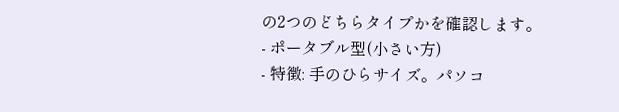の2つのどちらタイプかを確認します。
- ポータブル型(小さい方)
- 特徴: 手のひらサイズ。パソコ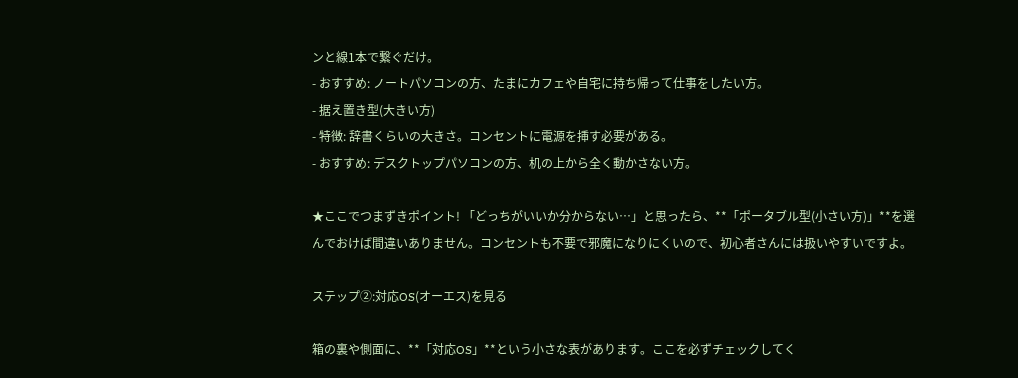ンと線1本で繋ぐだけ。
- おすすめ: ノートパソコンの方、たまにカフェや自宅に持ち帰って仕事をしたい方。
- 据え置き型(大きい方)
- 特徴: 辞書くらいの大きさ。コンセントに電源を挿す必要がある。
- おすすめ: デスクトップパソコンの方、机の上から全く動かさない方。

★ここでつまずきポイント! 「どっちがいいか分からない…」と思ったら、**「ポータブル型(小さい方)」**を選んでおけば間違いありません。コンセントも不要で邪魔になりにくいので、初心者さんには扱いやすいですよ。

ステップ②:対応OS(オーエス)を見る

箱の裏や側面に、**「対応OS」**という小さな表があります。ここを必ずチェックしてく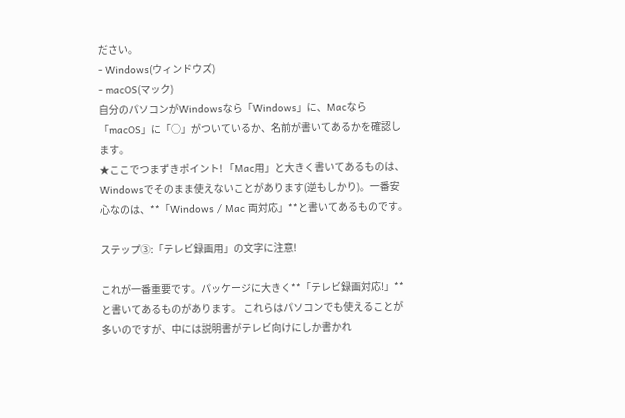ださい。
- Windows(ウィンドウズ)
- macOS(マック)
自分のパソコンがWindowsなら「Windows」に、Macなら「macOS」に「○」がついているか、名前が書いてあるかを確認します。
★ここでつまずきポイント! 「Mac用」と大きく書いてあるものは、Windowsでそのまま使えないことがあります(逆もしかり)。一番安心なのは、**「Windows / Mac 両対応」**と書いてあるものです。

ステップ③:「テレビ録画用」の文字に注意!

これが一番重要です。パッケージに大きく**「テレビ録画対応!」**と書いてあるものがあります。 これらはパソコンでも使えることが多いのですが、中には説明書がテレビ向けにしか書かれ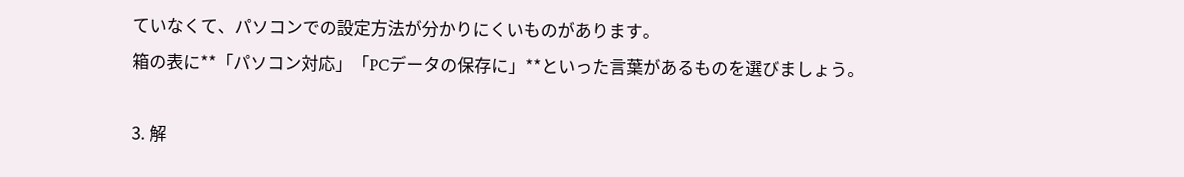ていなくて、パソコンでの設定方法が分かりにくいものがあります。
箱の表に**「パソコン対応」「PCデータの保存に」**といった言葉があるものを選びましょう。

3. 解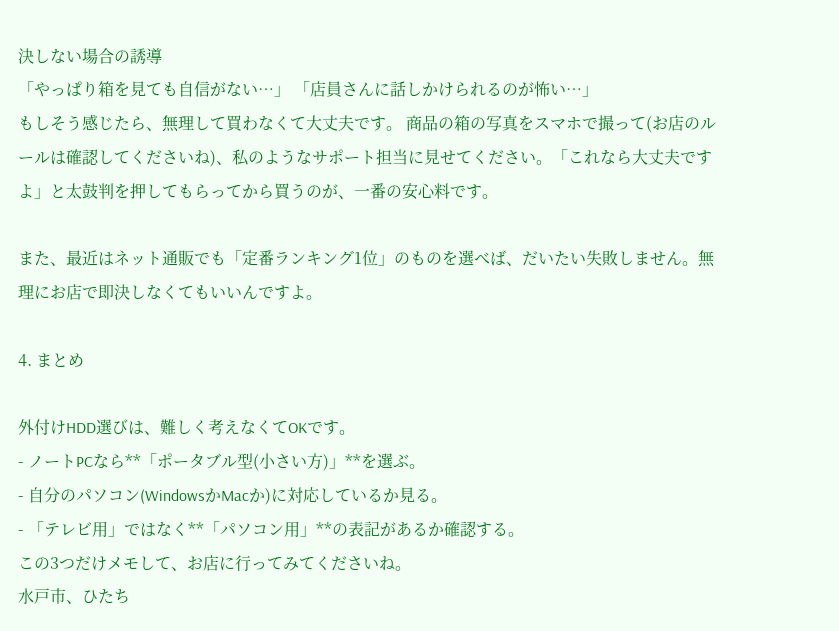決しない場合の誘導
「やっぱり箱を見ても自信がない…」 「店員さんに話しかけられるのが怖い…」
もしそう感じたら、無理して買わなくて大丈夫です。 商品の箱の写真をスマホで撮って(お店のルールは確認してくださいね)、私のようなサポート担当に見せてください。「これなら大丈夫ですよ」と太鼓判を押してもらってから買うのが、一番の安心料です。

また、最近はネット通販でも「定番ランキング1位」のものを選べば、だいたい失敗しません。無理にお店で即決しなくてもいいんですよ。

4. まとめ

外付けHDD選びは、難しく考えなくてOKです。
- ノートPCなら**「ポータブル型(小さい方)」**を選ぶ。
- 自分のパソコン(WindowsかMacか)に対応しているか見る。
- 「テレビ用」ではなく**「パソコン用」**の表記があるか確認する。
この3つだけメモして、お店に行ってみてくださいね。
水戸市、ひたち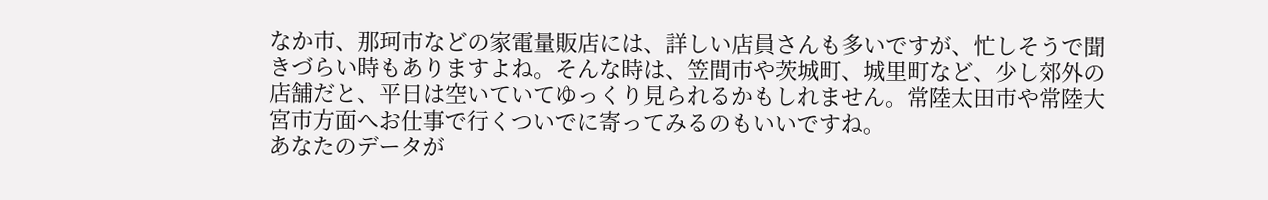なか市、那珂市などの家電量販店には、詳しい店員さんも多いですが、忙しそうで聞きづらい時もありますよね。そんな時は、笠間市や茨城町、城里町など、少し郊外の店舗だと、平日は空いていてゆっくり見られるかもしれません。常陸太田市や常陸大宮市方面へお仕事で行くついでに寄ってみるのもいいですね。
あなたのデータが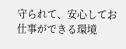守られて、安心してお仕事ができる環境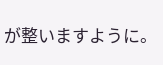が整いますように。